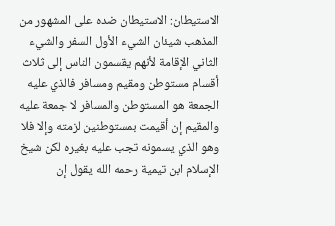الاستيطان: الاستيطان ضده على المشهور من المذهب شيئان الشيء الأول السفر والشيء الثاني الإقامة لأنهم يقسمون الناس إلى ثلاث أقسام مستوطن ومقيم ومسافر فالذي عليه الجمعة هو المستوطن والمسافر لا جمعة عليه والمقيم إن أقيمت بمستوطنين لزمته وإلا فلا وهو الذي يسمونه تجب عليه بغيره لكن شيخ الإسلام ابن تيمية رحمه الله يقول إن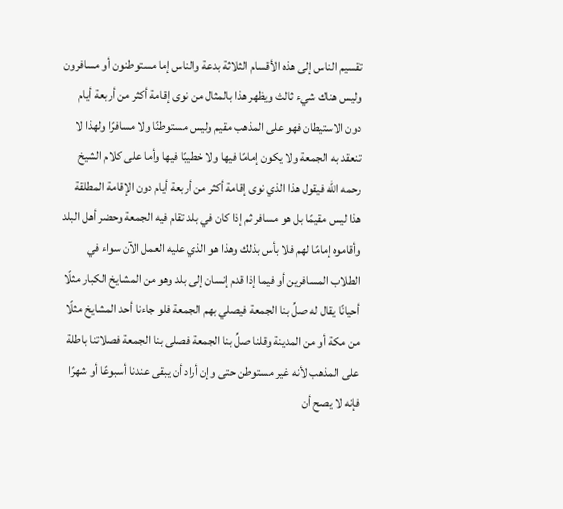تقسيم الناس إلى هذه الأقسام الثلاثة بدعة والناس إما مستوطنون أو مسافرون وليس هناك شيء ثالث ويظهر هذا بالمثال من نوى إقامة أكثر من أربعة أيام دون الاستيطان فهو على المذهب مقيم وليس مستوطنًا ولا مسافرًا ولهذا لا تنعقد به الجمعة ولا يكون إمامًا فيها ولا خطيبًا فيها وأما على كلام الشيخ رحمه الله فيقول هذا الذي نوى إقامة أكثر من أربعة أيام دون الإقامة المطلقة هذا ليس مقيمًا بل هو مسافر ثم إذا كان في بلد تقام فيه الجمعة وحضر أهل البلد وأقاموه إمامًا لهم فلا بأس بذلك وهذا هو الذي عليه العمل الآن سواء في الطلاب المسافرين أو فيما إذا قدم إنسان إلى بلد وهو من المشايخ الكبار مثلًا أحيانًا يقال له صلِّ بنا الجمعة فيصلي بهم الجمعة فلو جاءنا أحد المشايخ مثلًا من مكة أو من المدينة وقلنا صلِّ بنا الجمعة فصلى بنا الجمعة فصلاتنا باطلة على المذهب لأنه غير مستوطن حتى وإن أراد أن يبقى عندنا أسبوعًا أو شهرًا فإنه لا يصح أن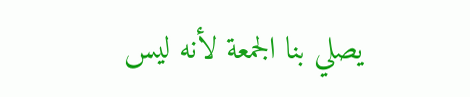يصلي بنا الجمعة لأنه ليس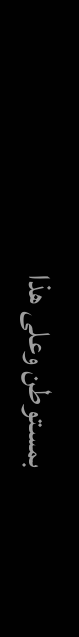بمستوطن وعلى هذا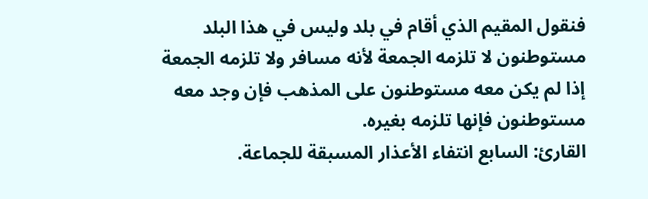فنقول المقيم الذي أقام في بلد وليس في هذا البلد مستوطنون لا تلزمه الجمعة لأنه مسافر ولا تلزمه الجمعة إذا لم يكن معه مستوطنون على المذهب فإن وجد معه مستوطنون فإنها تلزمه بغيره.
القارئ: السابع انتفاء الأعذار المسبقة للجماعة.